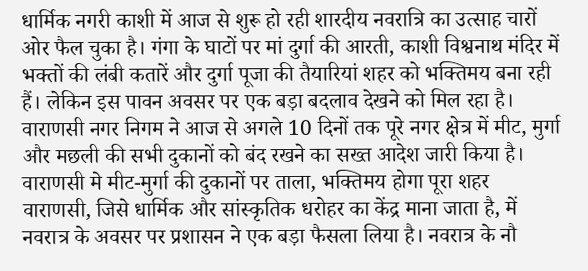धार्मिक नगरी काशी में आज से शुरू हो रही शारदीय नवरात्रि का उत्साह चारों ओर फैल चुका है। गंगा के घाटों पर मां दुर्गा की आरती, काशी विश्वनाथ मंदिर में भक्तों की लंबी कतारें और दुर्गा पूजा की तैयारियां शहर को भक्तिमय बना रही हैं। लेकिन इस पावन अवसर पर एक बड़ा बदलाव देखने को मिल रहा है। वाराणसी नगर निगम ने आज से अगले 10 दिनों तक पूरे नगर क्षेत्र में मीट, मुर्गा और मछली की सभी दुकानों को बंद रखने का सख्त आदेश जारी किया है।
वाराणसी मे मीट-मुर्गा की दुकानों पर ताला, भक्तिमय होगा पूरा शहर
वाराणसी, जिसे धार्मिक और सांस्कृतिक धरोहर का केंद्र माना जाता है, में नवरात्र के अवसर पर प्रशासन ने एक बड़ा फैसला लिया है। नवरात्र के नौ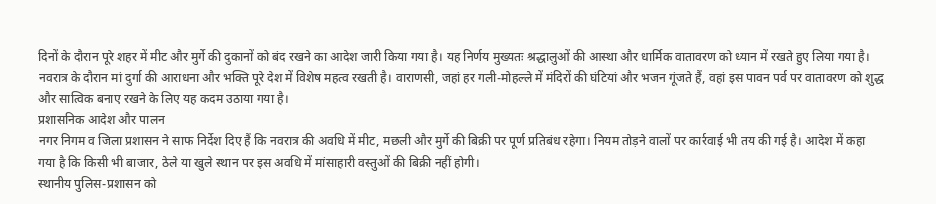दिनों के दौरान पूरे शहर में मीट और मुर्गे की दुकानों को बंद रखने का आदेश जारी किया गया है। यह निर्णय मुख्यतः श्रद्धालुओं की आस्था और धार्मिक वातावरण को ध्यान में रखते हुए लिया गया है।
नवरात्र के दौरान मां दुर्गा की आराधना और भक्ति पूरे देश में विशेष महत्व रखती है। वाराणसी, जहां हर गली-मोहल्ले में मंदिरों की घंटियां और भजन गूंजते हैं, वहां इस पावन पर्व पर वातावरण को शुद्ध और सात्विक बनाए रखने के लिए यह कदम उठाया गया है।
प्रशासनिक आदेश और पालन
नगर निगम व जिला प्रशासन ने साफ निर्देश दिए हैं कि नवरात्र की अवधि में मीट, मछली और मुर्गे की बिक्री पर पूर्ण प्रतिबंध रहेगा। नियम तोड़ने वालों पर कार्रवाई भी तय की गई है। आदेश में कहा गया है कि किसी भी बाजार, ठेले या खुले स्थान पर इस अवधि में मांसाहारी वस्तुओं की बिक्री नहीं होगी।
स्थानीय पुलिस-प्रशासन को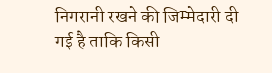निगरानी रखने की जिम्मेदारी दी गई है ताकि किसी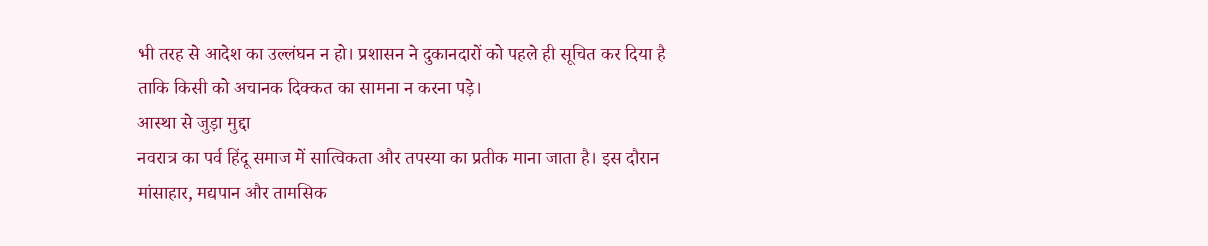भी तरह से आदेश का उल्लंघन न हो। प्रशासन ने दुकानदारों को पहले ही सूचित कर दिया है ताकि किसी को अचानक दिक्कत का सामना न करना पड़े।
आस्था से जुड़ा मुद्दा
नवरात्र का पर्व हिंदू समाज में सात्विकता और तपस्या का प्रतीक माना जाता है। इस दौरान मांसाहार, मद्यपान और तामसिक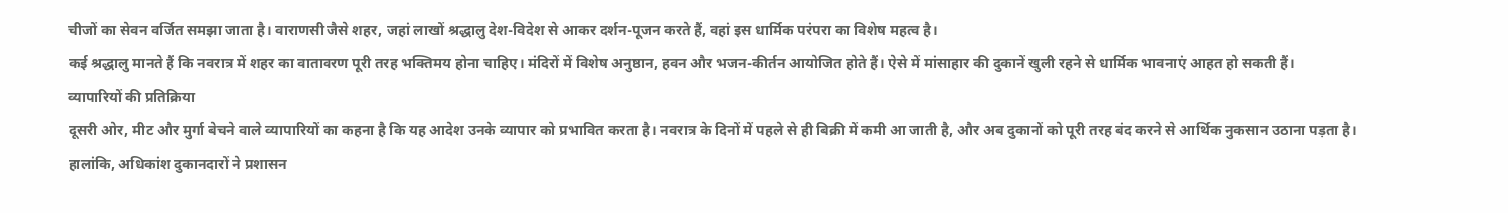चीजों का सेवन वर्जित समझा जाता है। वाराणसी जैसे शहर, जहां लाखों श्रद्धालु देश-विदेश से आकर दर्शन-पूजन करते हैं, वहां इस धार्मिक परंपरा का विशेष महत्व है।
कई श्रद्धालु मानते हैं कि नवरात्र में शहर का वातावरण पूरी तरह भक्तिमय होना चाहिए। मंदिरों में विशेष अनुष्ठान, हवन और भजन-कीर्तन आयोजित होते हैं। ऐसे में मांसाहार की दुकानें खुली रहने से धार्मिक भावनाएं आहत हो सकती हैं।
व्यापारियों की प्रतिक्रिया
दूसरी ओर, मीट और मुर्गा बेचने वाले व्यापारियों का कहना है कि यह आदेश उनके व्यापार को प्रभावित करता है। नवरात्र के दिनों में पहले से ही बिक्री में कमी आ जाती है, और अब दुकानों को पूरी तरह बंद करने से आर्थिक नुकसान उठाना पड़ता है।
हालांकि, अधिकांश दुकानदारों ने प्रशासन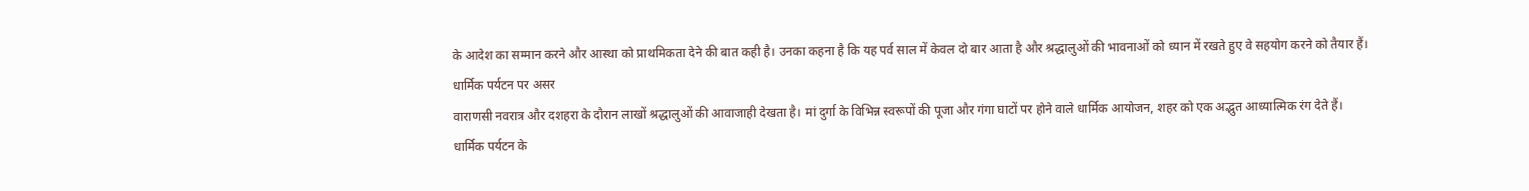के आदेश का सम्मान करने और आस्था को प्राथमिकता देने की बात कही है। उनका कहना है कि यह पर्व साल में केवल दो बार आता है और श्रद्धालुओं की भावनाओं को ध्यान में रखते हुए वे सहयोग करने को तैयार हैं।
धार्मिक पर्यटन पर असर
वाराणसी नवरात्र और दशहरा के दौरान लाखों श्रद्धालुओं की आवाजाही देखता है। मां दुर्गा के विभिन्न स्वरूपों की पूजा और गंगा घाटों पर होने वाले धार्मिक आयोजन, शहर को एक अद्भुत आध्यात्मिक रंग देते हैं।
धार्मिक पर्यटन के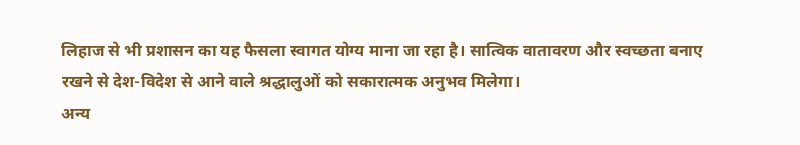लिहाज से भी प्रशासन का यह फैसला स्वागत योग्य माना जा रहा है। सात्विक वातावरण और स्वच्छता बनाए रखने से देश-विदेश से आने वाले श्रद्धालुओं को सकारात्मक अनुभव मिलेगा।
अन्य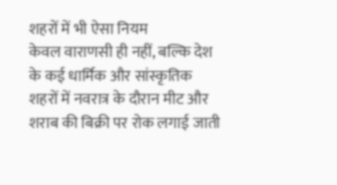शहरों में भी ऐसा नियम
केवल वाराणसी ही नहीं, बल्कि देश के कई धार्मिक और सांस्कृतिक शहरों में नवरात्र के दौरान मीट और शराब की बिक्री पर रोक लगाई जाती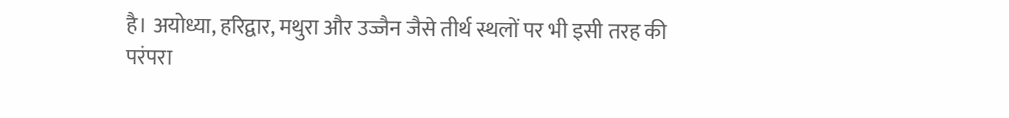है। अयोध्या, हरिद्वार, मथुरा और उज्जैन जैसे तीर्थ स्थलों पर भी इसी तरह की परंपरा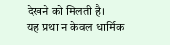देखने को मिलती है।
यह प्रथा न केवल धार्मिक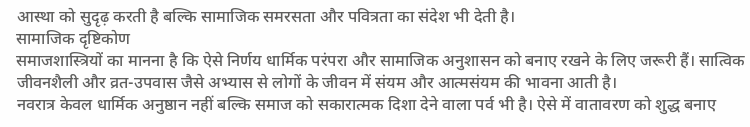आस्था को सुदृढ़ करती है बल्कि सामाजिक समरसता और पवित्रता का संदेश भी देती है।
सामाजिक दृष्टिकोण
समाजशास्त्रियों का मानना है कि ऐसे निर्णय धार्मिक परंपरा और सामाजिक अनुशासन को बनाए रखने के लिए जरूरी हैं। सात्विक जीवनशैली और व्रत-उपवास जैसे अभ्यास से लोगों के जीवन में संयम और आत्मसंयम की भावना आती है।
नवरात्र केवल धार्मिक अनुष्ठान नहीं बल्कि समाज को सकारात्मक दिशा देने वाला पर्व भी है। ऐसे में वातावरण को शुद्ध बनाए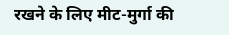रखने के लिए मीट-मुर्गा की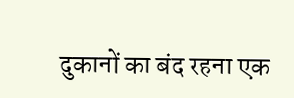दुकानों का बंद रहना एक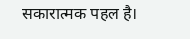सकारात्मक पहल है।